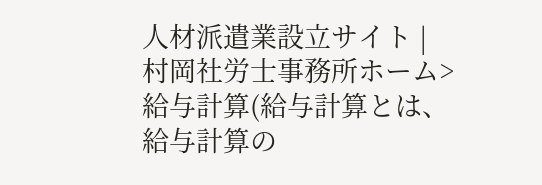人材派遣業設立サイト |
村岡社労士事務所ホーム>給与計算(給与計算とは、給与計算の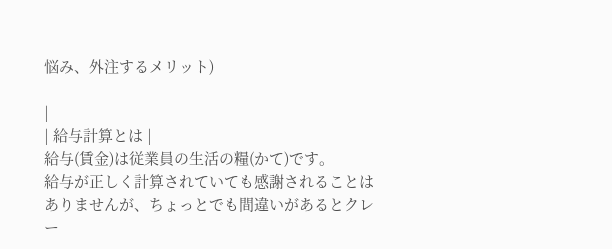悩み、外注するメリット)

|
| 給与計算とは |
給与(賃金)は従業員の生活の糧(かて)です。
給与が正しく計算されていても感謝されることはありませんが、ちょっとでも間違いがあるとクレー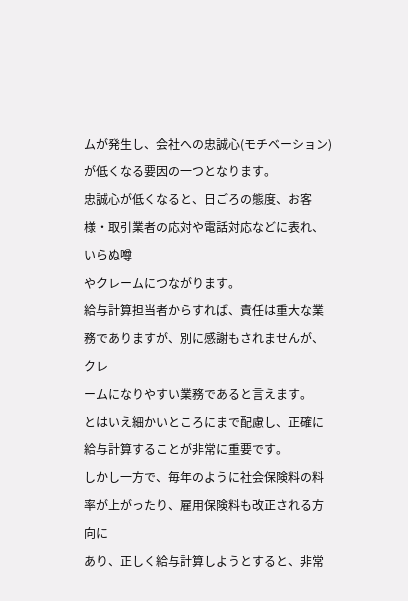ムが発生し、会社への忠誠心(モチベーション)が低くなる要因の一つとなります。
忠誠心が低くなると、日ごろの態度、お客様・取引業者の応対や電話対応などに表れ、いらぬ噂
やクレームにつながります。
給与計算担当者からすれば、責任は重大な業務でありますが、別に感謝もされませんが、クレ
ームになりやすい業務であると言えます。
とはいえ細かいところにまで配慮し、正確に給与計算することが非常に重要です。
しかし一方で、毎年のように社会保険料の料率が上がったり、雇用保険料も改正される方向に
あり、正しく給与計算しようとすると、非常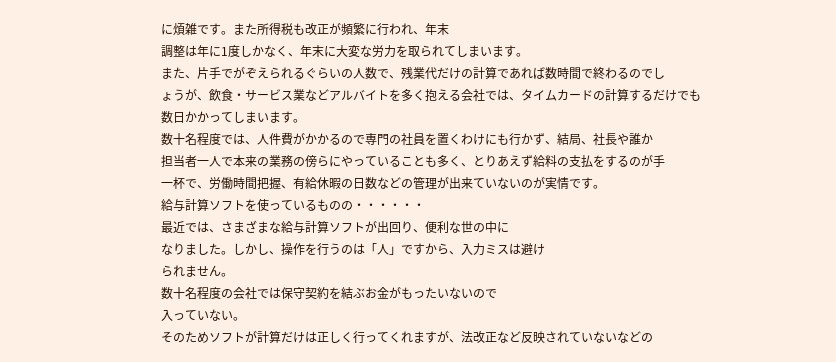に煩雑です。また所得税も改正が頻繁に行われ、年末
調整は年に1度しかなく、年末に大変な労力を取られてしまいます。
また、片手でがぞえられるぐらいの人数で、残業代だけの計算であれば数時間で終わるのでし
ょうが、飲食・サービス業などアルバイトを多く抱える会社では、タイムカードの計算するだけでも
数日かかってしまいます。
数十名程度では、人件費がかかるので専門の社員を置くわけにも行かず、結局、社長や誰か
担当者一人で本来の業務の傍らにやっていることも多く、とりあえず給料の支払をするのが手
一杯で、労働時間把握、有給休暇の日数などの管理が出来ていないのが実情です。
給与計算ソフトを使っているものの・・・・・・
最近では、さまざまな給与計算ソフトが出回り、便利な世の中に
なりました。しかし、操作を行うのは「人」ですから、入力ミスは避け
られません。
数十名程度の会社では保守契約を結ぶお金がもったいないので
入っていない。
そのためソフトが計算だけは正しく行ってくれますが、法改正など反映されていないなどの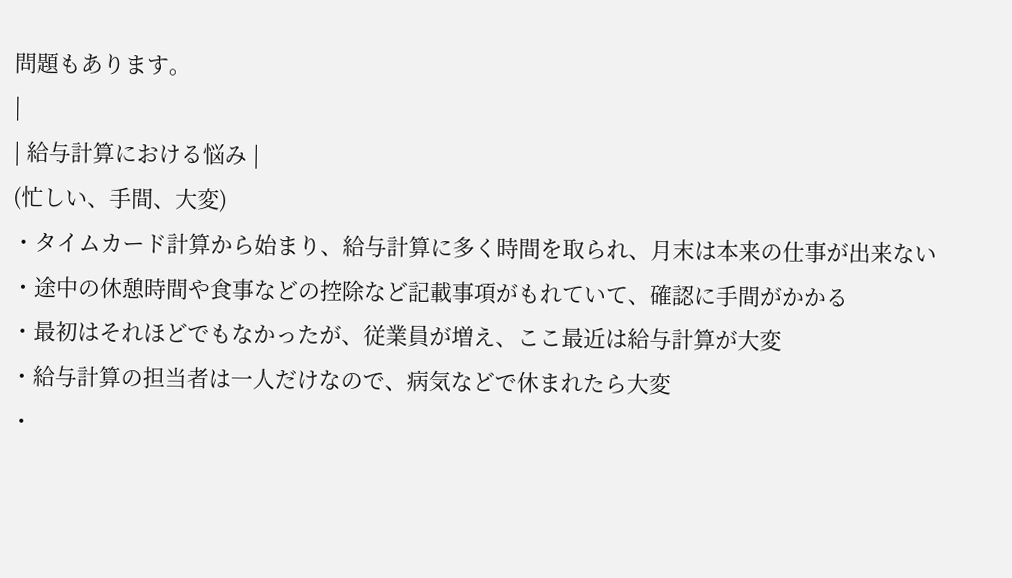問題もあります。
|
| 給与計算における悩み |
(忙しい、手間、大変)
・タイムカード計算から始まり、給与計算に多く時間を取られ、月末は本来の仕事が出来ない
・途中の休憩時間や食事などの控除など記載事項がもれていて、確認に手間がかかる
・最初はそれほどでもなかったが、従業員が増え、ここ最近は給与計算が大変
・給与計算の担当者は一人だけなので、病気などで休まれたら大変
・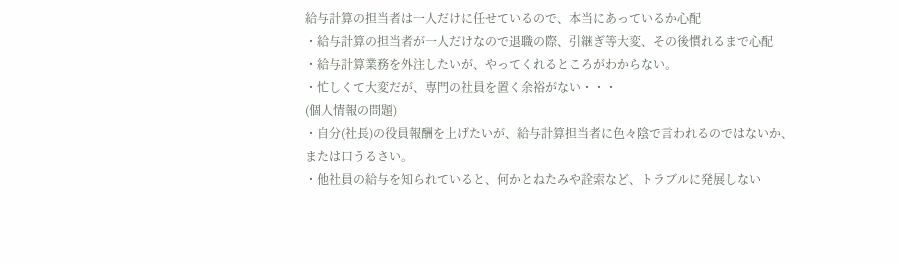給与計算の担当者は一人だけに任せているので、本当にあっているか心配
・給与計算の担当者が一人だけなので退職の際、引継ぎ等大変、その後慣れるまで心配
・給与計算業務を外注したいが、やってくれるところがわからない。
・忙しくて大変だが、専門の社員を置く余裕がない・・・
(個人情報の問題)
・自分(社長)の役員報酬を上げたいが、給与計算担当者に色々陰で言われるのではないか、
または口うるさい。
・他社員の給与を知られていると、何かとねたみや詮索など、トラブルに発展しない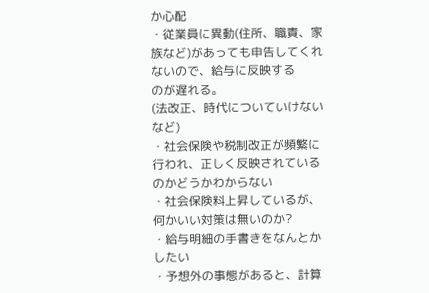か心配
・従業員に異動(住所、職責、家族など)があっても申告してくれないので、給与に反映する
のが遅れる。
(法改正、時代についていけないなど)
・社会保険や税制改正が頻繁に行われ、正しく反映されているのかどうかわからない
・社会保険料上昇しているが、何かいい対策は無いのか?
・給与明細の手書きをなんとかしたい
・予想外の事態があると、計算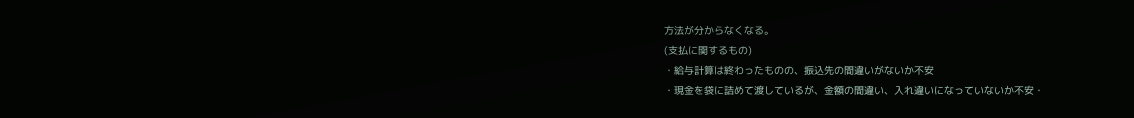方法が分からなくなる。
(支払に関するもの)
・給与計算は終わったものの、振込先の間違いがないか不安
・現金を袋に詰めて渡しているが、金額の間違い、入れ違いになっていないか不安・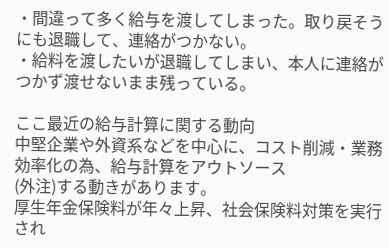・間違って多く給与を渡してしまった。取り戻そうにも退職して、連絡がつかない。
・給料を渡したいが退職してしまい、本人に連絡がつかず渡せないまま残っている。

ここ最近の給与計算に関する動向
中堅企業や外資系などを中心に、コスト削減・業務効率化の為、給与計算をアウトソース
(外注)する動きがあります。
厚生年金保険料が年々上昇、社会保険料対策を実行され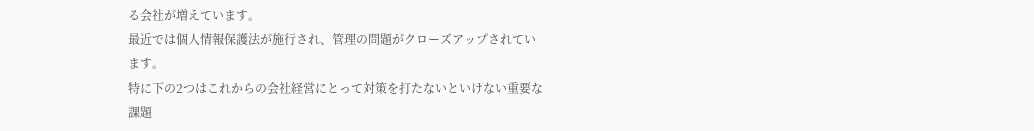る会社が増えています。
最近では個人情報保護法が施行され、管理の問題がクローズアップされています。
特に下の2つはこれからの会社経営にとって対策を打たないといけない重要な課題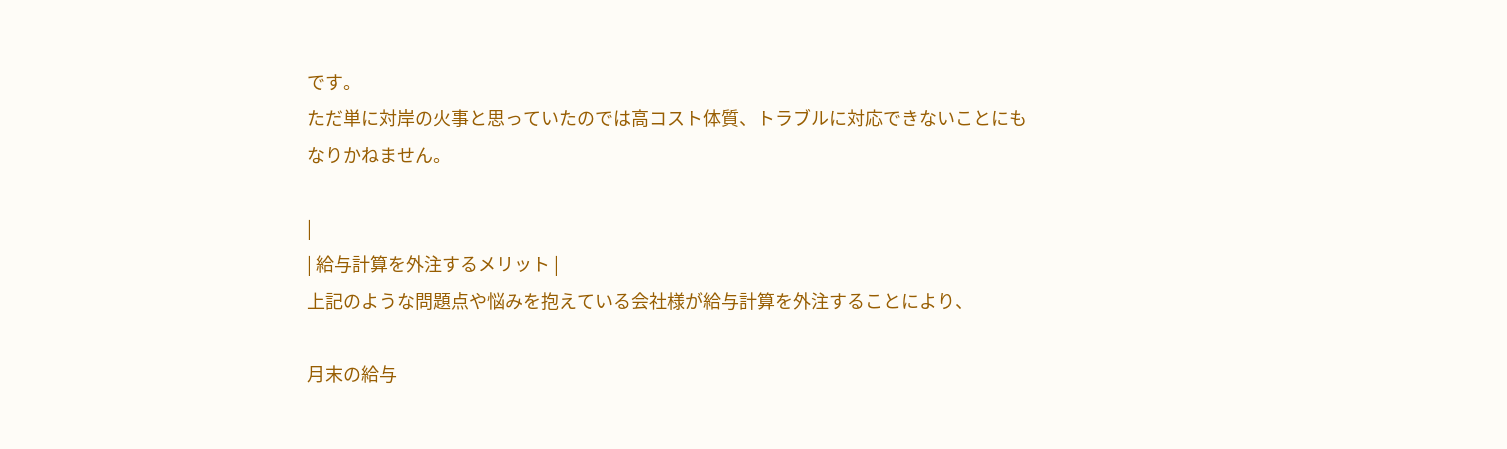です。
ただ単に対岸の火事と思っていたのでは高コスト体質、トラブルに対応できないことにも
なりかねません。

|
| 給与計算を外注するメリット |
上記のような問題点や悩みを抱えている会社様が給与計算を外注することにより、

月末の給与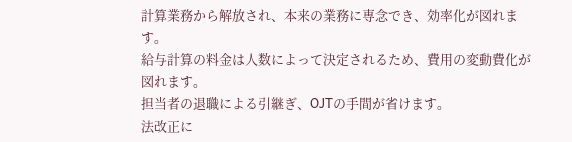計算業務から解放され、本来の業務に専念でき、効率化が図れます。
給与計算の料金は人数によって決定されるため、費用の変動費化が図れます。
担当者の退職による引継ぎ、OJTの手間が省けます。
法改正に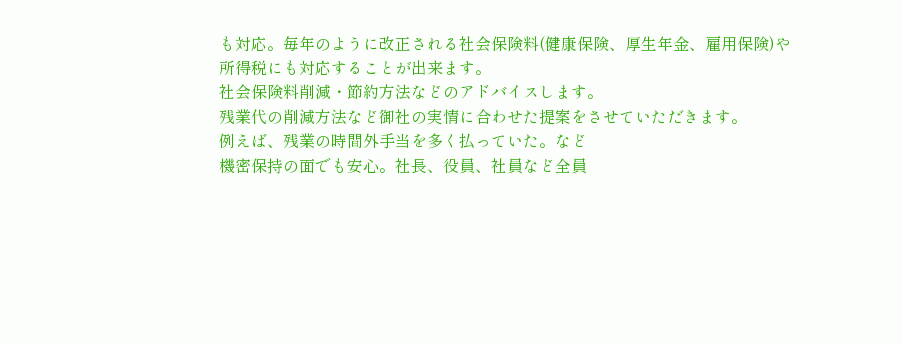も対応。毎年のように改正される社会保険料(健康保険、厚生年金、雇用保険)や
所得税にも対応することが出来ます。
社会保険料削減・節約方法などのアドバイスします。
残業代の削減方法など御社の実情に合わせた提案をさせていただきます。
例えば、残業の時間外手当を多く払っていた。など
機密保持の面でも安心。社長、役員、社員など全員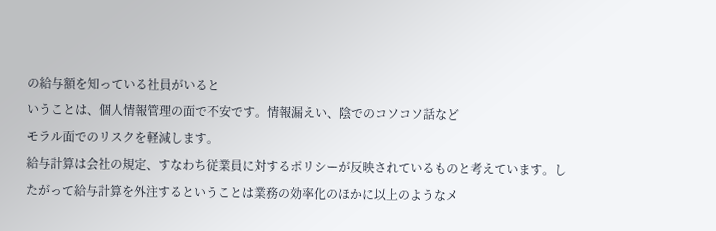の給与額を知っている社員がいると
いうことは、個人情報管理の面で不安です。情報漏えい、陰でのコソコソ話など
モラル面でのリスクを軽減します。
給与計算は会社の規定、すなわち従業員に対するポリシーが反映されているものと考えています。したがって給与計算を外注するということは業務の効率化のほかに以上のようなメ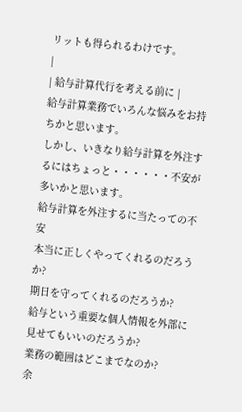リットも得られるわけです。
|
| 給与計算代行を考える前に |
給与計算業務でいろんな悩みをお持ちかと思います。
しかし、いきなり給与計算を外注するにはちょっと・・・・・・不安が多いかと思います。
給与計算を外注するに当たっての不安
本当に正しくやってくれるのだろうか?
期日を守ってくれるのだろうか?
給与という重要な個人情報を外部に見せてもいいのだろうか?
業務の範囲はどこまでなのか?
余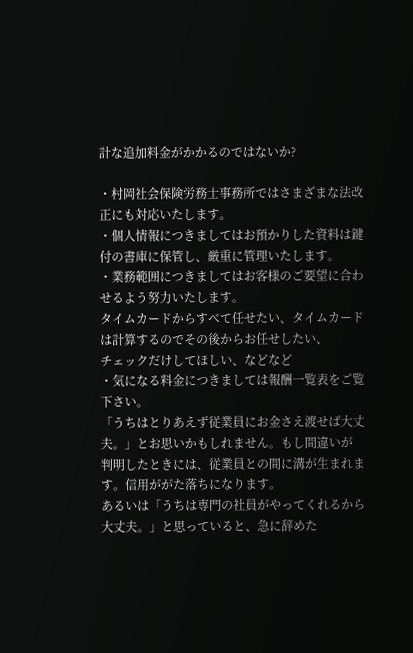計な追加料金がかかるのではないか?

・村岡社会保険労務士事務所ではさまざまな法改正にも対応いたします。
・個人情報につきましてはお預かりした資料は鍵付の書庫に保管し、厳重に管理いたします。
・業務範囲につきましてはお客様のご要望に合わせるよう努力いたします。
タイムカードからすべて任せたい、タイムカードは計算するのでその後からお任せしたい、
チェックだけしてほしい、などなど
・気になる料金につきましては報酬一覧表をご覧下さい。
「うちはとりあえず従業員にお金さえ渡せば大丈夫。」とお思いかもしれません。もし間違いが
判明したときには、従業員との間に溝が生まれます。信用ががた落ちになります。
あるいは「うちは専門の社員がやってくれるから大丈夫。」と思っていると、急に辞めた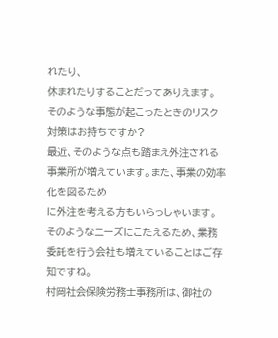れたり、
休まれたりすることだってありえます。
そのような事態が起こったときのリスク対策はお持ちですか?
最近、そのような点も踏まえ外注される事業所が増えています。また、事業の効率化を図るため
に外注を考える方もいらっしゃいます。
そのようなニーズにこたえるため、業務委託を行う会社も増えていることはご存知ですね。
村岡社会保険労務士事務所は、御社の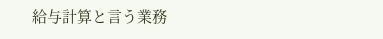給与計算と言う業務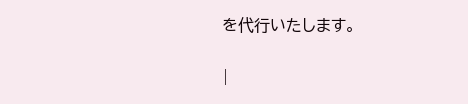を代行いたします。

|